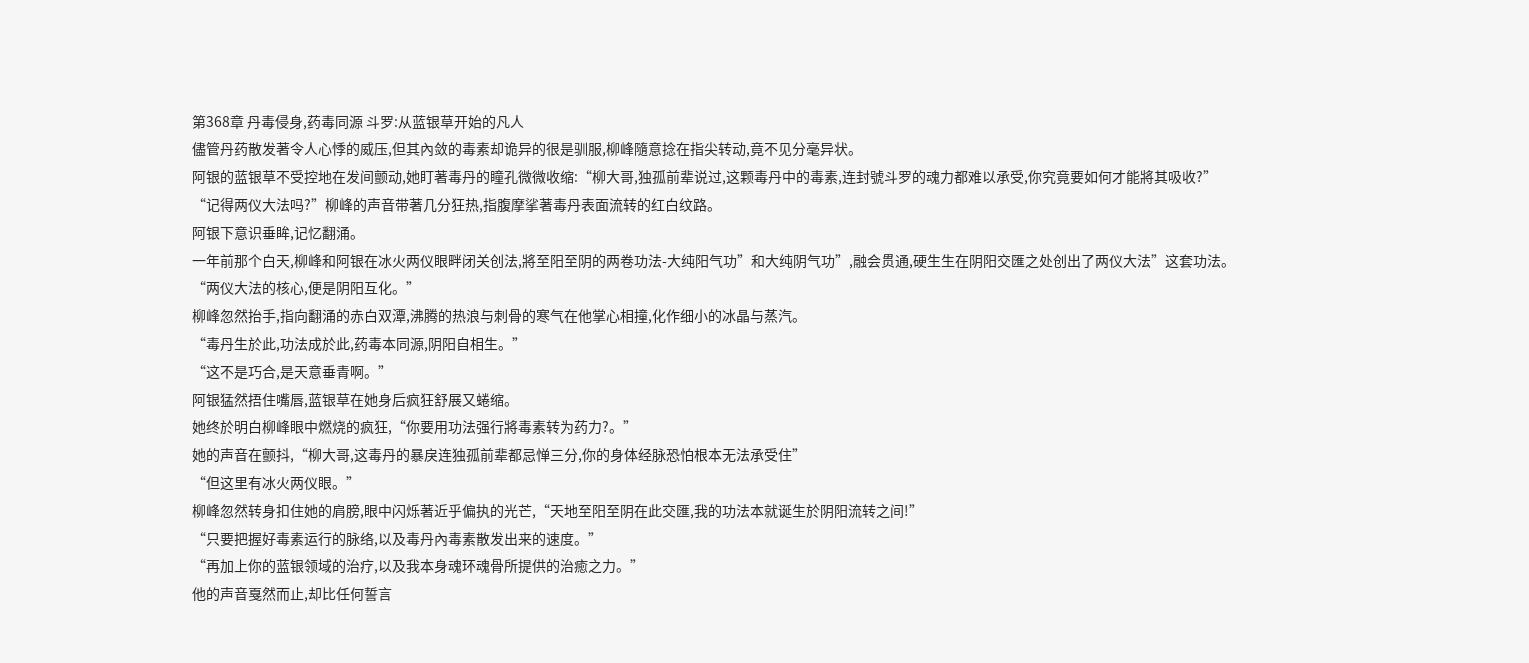第368章 丹毒侵身,药毒同源 斗罗:从蓝银草开始的凡人
儘管丹药散发著令人心悸的威压,但其內敛的毒素却诡异的很是驯服,柳峰隨意捻在指尖转动,竟不见分毫异状。
阿银的蓝银草不受控地在发间颤动,她盯著毒丹的瞳孔微微收缩:“柳大哥,独孤前辈说过,这颗毒丹中的毒素,连封號斗罗的魂力都难以承受,你究竟要如何才能將其吸收?”
“记得两仪大法吗?”柳峰的声音带著几分狂热,指腹摩挲著毒丹表面流转的红白纹路。
阿银下意识垂眸,记忆翻涌。
一年前那个白天,柳峰和阿银在冰火两仪眼畔闭关创法,將至阳至阴的两卷功法-大纯阳气功”和大纯阴气功”,融会贯通,硬生生在阴阳交匯之处创出了两仪大法”这套功法。
“两仪大法的核心,便是阴阳互化。”
柳峰忽然抬手,指向翻涌的赤白双潭,沸腾的热浪与刺骨的寒气在他掌心相撞,化作细小的冰晶与蒸汽。
“毒丹生於此,功法成於此,药毒本同源,阴阳自相生。”
“这不是巧合,是天意垂青啊。”
阿银猛然捂住嘴唇,蓝银草在她身后疯狂舒展又蜷缩。
她终於明白柳峰眼中燃烧的疯狂,“你要用功法强行將毒素转为药力?。”
她的声音在颤抖,“柳大哥,这毒丹的暴戾连独孤前辈都忌惮三分,你的身体经脉恐怕根本无法承受住”
“但这里有冰火两仪眼。”
柳峰忽然转身扣住她的肩膀,眼中闪烁著近乎偏执的光芒,“天地至阳至阴在此交匯,我的功法本就诞生於阴阳流转之间!”
“只要把握好毒素运行的脉络,以及毒丹內毒素散发出来的速度。”
“再加上你的蓝银领域的治疗,以及我本身魂环魂骨所提供的治癒之力。”
他的声音戛然而止,却比任何誓言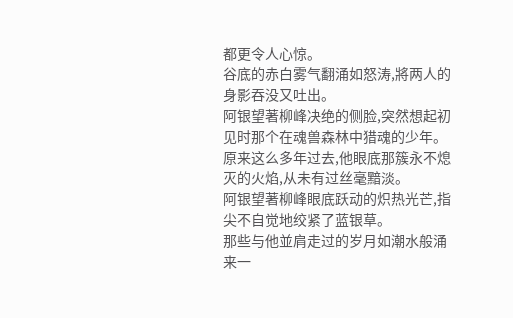都更令人心惊。
谷底的赤白雾气翻涌如怒涛,將两人的身影吞没又吐出。
阿银望著柳峰决绝的侧脸,突然想起初见时那个在魂兽森林中猎魂的少年。
原来这么多年过去,他眼底那簇永不熄灭的火焰,从未有过丝毫黯淡。
阿银望著柳峰眼底跃动的炽热光芒,指尖不自觉地绞紧了蓝银草。
那些与他並肩走过的岁月如潮水般涌来一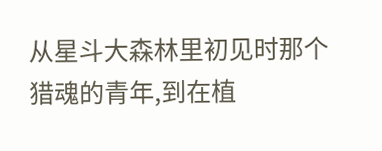从星斗大森林里初见时那个猎魂的青年,到在植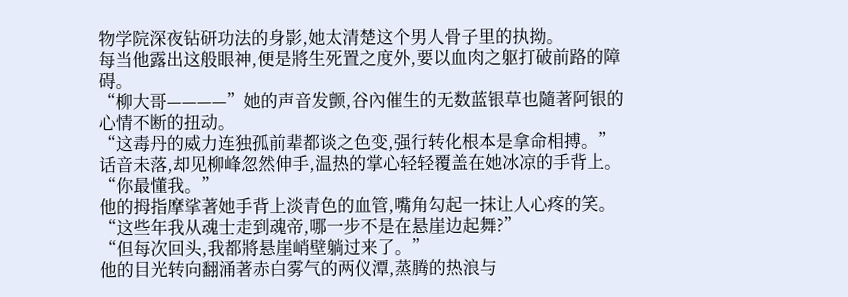物学院深夜钻研功法的身影,她太清楚这个男人骨子里的执拗。
每当他露出这般眼神,便是將生死置之度外,要以血肉之躯打破前路的障碍。
“柳大哥————”她的声音发颤,谷內催生的无数蓝银草也隨著阿银的心情不断的扭动。
“这毒丹的威力连独孤前辈都谈之色变,强行转化根本是拿命相搏。”
话音未落,却见柳峰忽然伸手,温热的掌心轻轻覆盖在她冰凉的手背上。
“你最懂我。”
他的拇指摩挲著她手背上淡青色的血管,嘴角勾起一抹让人心疼的笑。
“这些年我从魂士走到魂帝,哪一步不是在悬崖边起舞?”
“但每次回头,我都將悬崖峭壁躺过来了。”
他的目光转向翻涌著赤白雾气的两仪潭,蒸腾的热浪与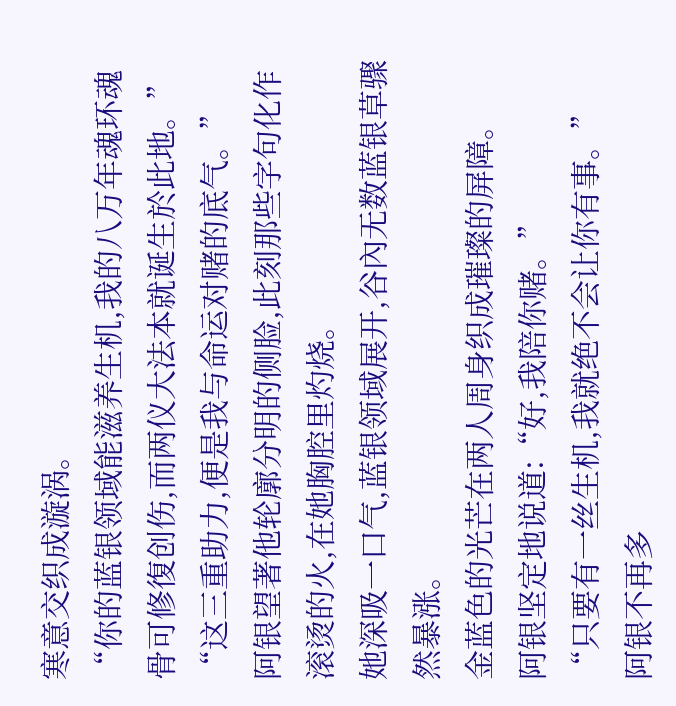寒意交织成漩涡。
“你的蓝银领域能滋养生机,我的八万年魂环魂骨可修復创伤,而两仪大法本就诞生於此地。”
“这三重助力,便是我与命运对赌的底气。”
阿银望著他轮廓分明的侧脸,此刻那些字句化作滚烫的火,在她胸腔里灼烧。
她深吸一口气,蓝银领域展开,谷內无数蓝银草骤然暴涨。
金蓝色的光芒在两人周身织成璀璨的屏障。
阿银坚定地说道:“好,我陪你赌。”
“只要有一丝生机,我就绝不会让你有事。”
阿银不再多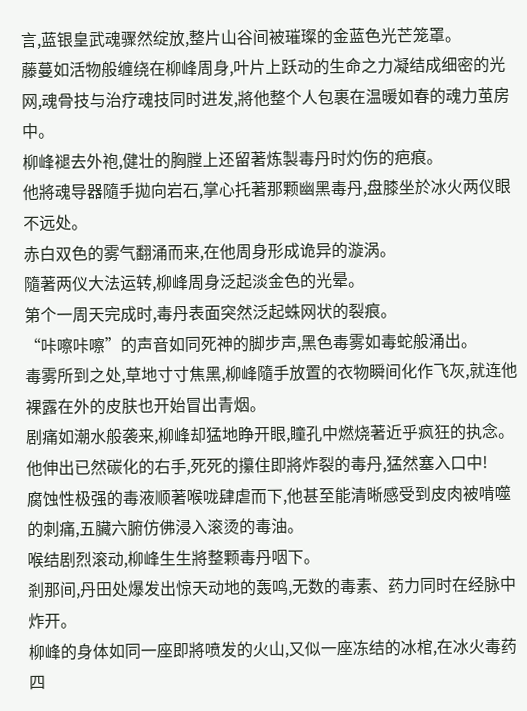言,蓝银皇武魂骤然绽放,整片山谷间被璀璨的金蓝色光芒笼罩。
藤蔓如活物般缠绕在柳峰周身,叶片上跃动的生命之力凝结成细密的光网,魂骨技与治疗魂技同时进发,將他整个人包裹在温暖如春的魂力茧房中。
柳峰褪去外袍,健壮的胸膛上还留著炼製毒丹时灼伤的疤痕。
他將魂导器隨手拋向岩石,掌心托著那颗幽黑毒丹,盘膝坐於冰火两仪眼不远处。
赤白双色的雾气翻涌而来,在他周身形成诡异的漩涡。
隨著两仪大法运转,柳峰周身泛起淡金色的光晕。
第个一周天完成时,毒丹表面突然泛起蛛网状的裂痕。
“咔嚓咔嚓”的声音如同死神的脚步声,黑色毒雾如毒蛇般涌出。
毒雾所到之处,草地寸寸焦黑,柳峰隨手放置的衣物瞬间化作飞灰,就连他裸露在外的皮肤也开始冒出青烟。
剧痛如潮水般袭来,柳峰却猛地睁开眼,瞳孔中燃烧著近乎疯狂的执念。
他伸出已然碳化的右手,死死的攥住即將炸裂的毒丹,猛然塞入口中!
腐蚀性极强的毒液顺著喉咙肆虐而下,他甚至能清晰感受到皮肉被啃噬的刺痛,五臟六腑仿佛浸入滚烫的毒油。
喉结剧烈滚动,柳峰生生將整颗毒丹咽下。
剎那间,丹田处爆发出惊天动地的轰鸣,无数的毒素、药力同时在经脉中炸开。
柳峰的身体如同一座即將喷发的火山,又似一座冻结的冰棺,在冰火毒药四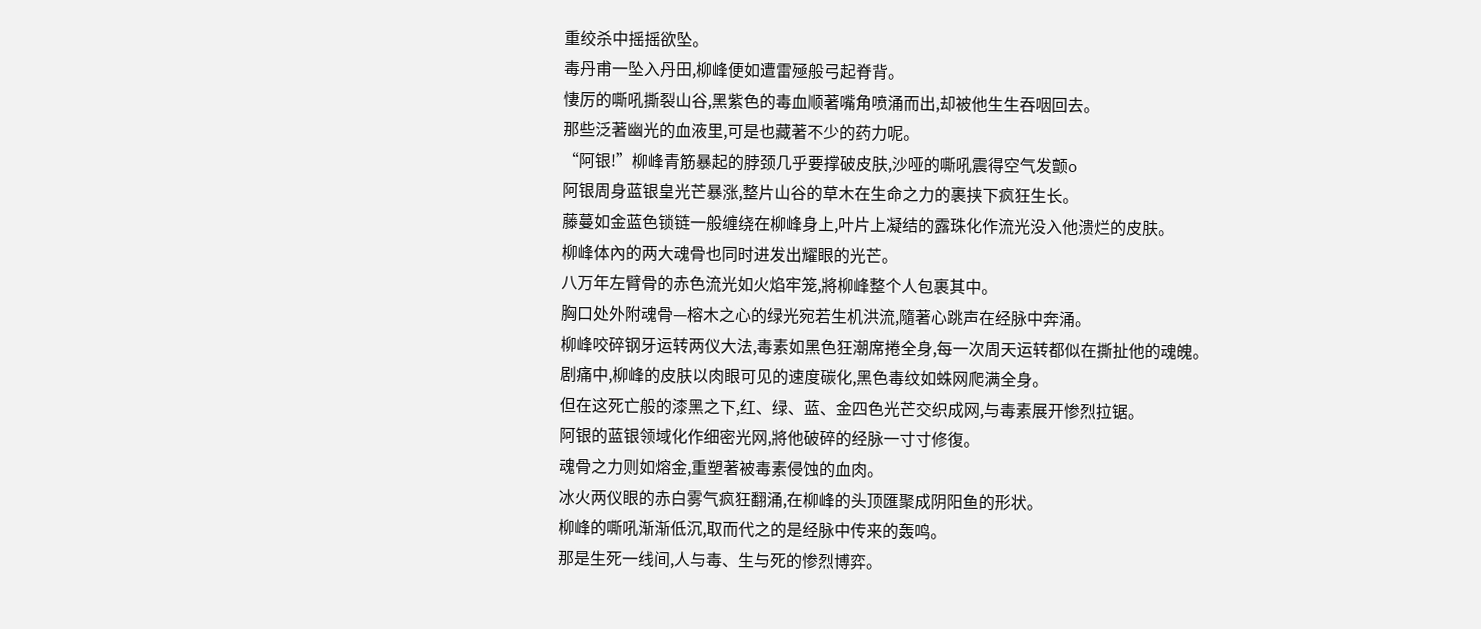重绞杀中摇摇欲坠。
毒丹甫一坠入丹田,柳峰便如遭雷殛般弓起脊背。
悽厉的嘶吼撕裂山谷,黑紫色的毒血顺著嘴角喷涌而出,却被他生生吞咽回去。
那些泛著幽光的血液里,可是也藏著不少的药力呢。
“阿银!”柳峰青筋暴起的脖颈几乎要撑破皮肤,沙哑的嘶吼震得空气发颤o
阿银周身蓝银皇光芒暴涨,整片山谷的草木在生命之力的裹挟下疯狂生长。
藤蔓如金蓝色锁链一般缠绕在柳峰身上,叶片上凝结的露珠化作流光没入他溃烂的皮肤。
柳峰体內的两大魂骨也同时进发出耀眼的光芒。
八万年左臂骨的赤色流光如火焰牢笼,將柳峰整个人包裹其中。
胸口处外附魂骨—榕木之心的绿光宛若生机洪流,隨著心跳声在经脉中奔涌。
柳峰咬碎钢牙运转两仪大法,毒素如黑色狂潮席捲全身,每一次周天运转都似在撕扯他的魂魄。
剧痛中,柳峰的皮肤以肉眼可见的速度碳化,黑色毒纹如蛛网爬满全身。
但在这死亡般的漆黑之下,红、绿、蓝、金四色光芒交织成网,与毒素展开惨烈拉锯。
阿银的蓝银领域化作细密光网,將他破碎的经脉一寸寸修復。
魂骨之力则如熔金,重塑著被毒素侵蚀的血肉。
冰火两仪眼的赤白雾气疯狂翻涌,在柳峰的头顶匯聚成阴阳鱼的形状。
柳峰的嘶吼渐渐低沉,取而代之的是经脉中传来的轰鸣。
那是生死一线间,人与毒、生与死的惨烈博弈。